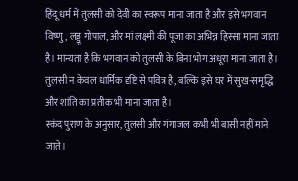हिंदू धर्म में तुलसी को देवी का स्वरूप माना जाता है और इसे भगवान विष्णु, लड्डू गोपाल, और मां लक्ष्मी की पूजा का अभिन्न हिस्सा माना जाता है। मान्यता है कि भगवान को तुलसी के बिना भोग अधूरा माना जाता है। तुलसी न केवल धार्मिक दृष्टि से पवित्र है, बल्कि इसे घर में सुख-समृद्धि और शांति का प्रतीक भी माना जाता है।
स्कंद पुराण के अनुसार, तुलसी और गंगाजल कभी भी बासी नहीं माने जाते।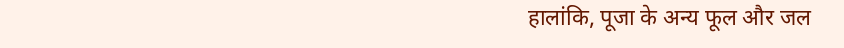हालांकि, पूजा के अन्य फूल और जल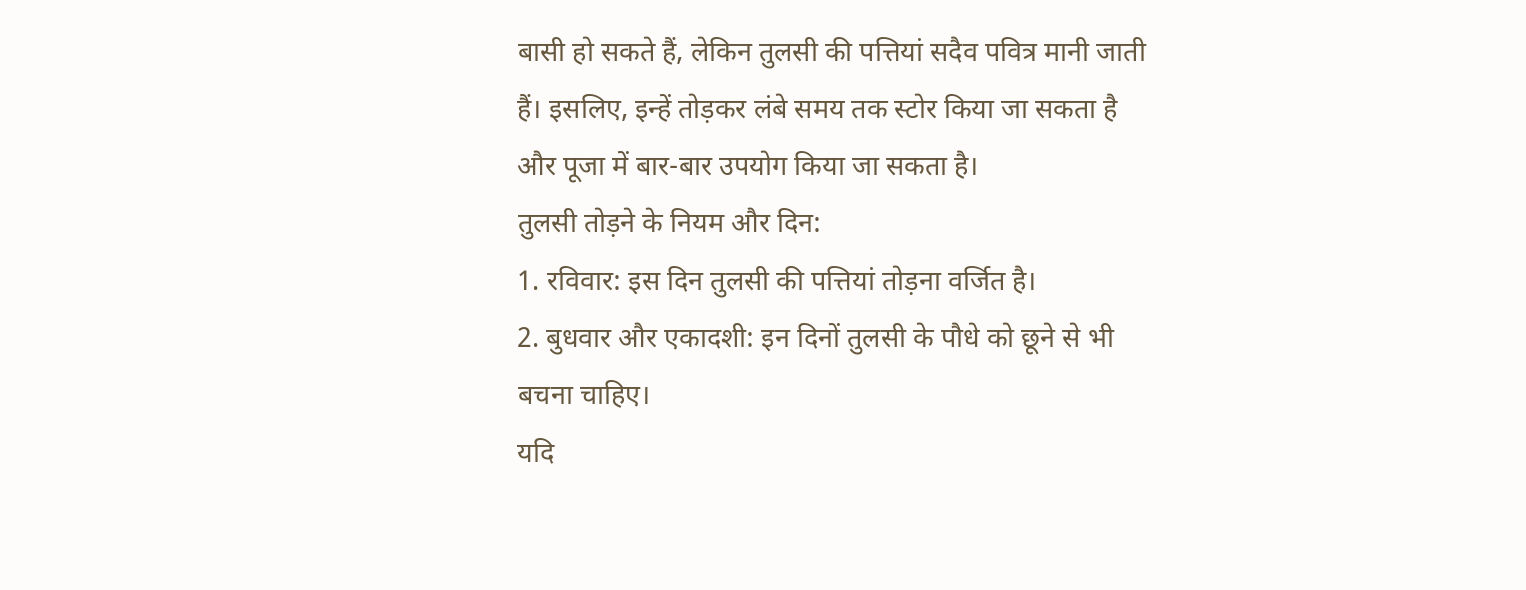बासी हो सकते हैं, लेकिन तुलसी की पत्तियां सदैव पवित्र मानी जाती हैं। इसलिए, इन्हें तोड़कर लंबे समय तक स्टोर किया जा सकता है और पूजा में बार-बार उपयोग किया जा सकता है।
तुलसी तोड़ने के नियम और दिन:
1. रविवार: इस दिन तुलसी की पत्तियां तोड़ना वर्जित है।
2. बुधवार और एकादशी: इन दिनों तुलसी के पौधे को छूने से भी बचना चाहिए।
यदि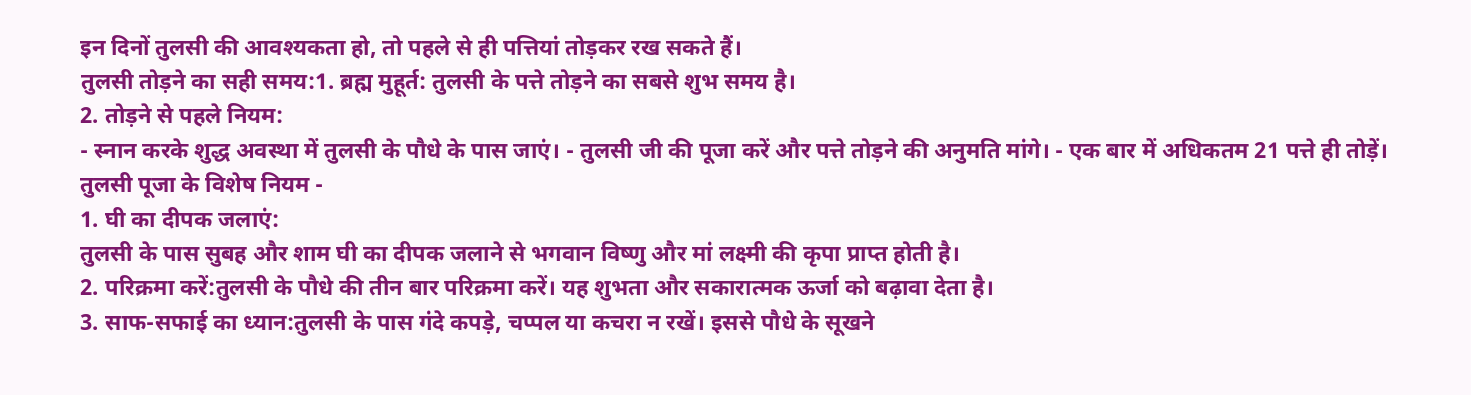इन दिनों तुलसी की आवश्यकता हो, तो पहले से ही पत्तियां तोड़कर रख सकते हैं।
तुलसी तोड़ने का सही समय:1. ब्रह्म मुहूर्त: तुलसी के पत्ते तोड़ने का सबसे शुभ समय है।
2. तोड़ने से पहले नियम:
- स्नान करके शुद्ध अवस्था में तुलसी के पौधे के पास जाएं। - तुलसी जी की पूजा करें और पत्ते तोड़ने की अनुमति मांगे। - एक बार में अधिकतम 21 पत्ते ही तोड़ें।
तुलसी पूजा के विशेष नियम -
1. घी का दीपक जलाएं:
तुलसी के पास सुबह और शाम घी का दीपक जलाने से भगवान विष्णु और मां लक्ष्मी की कृपा प्राप्त होती है।
2. परिक्रमा करें:तुलसी के पौधे की तीन बार परिक्रमा करें। यह शुभता और सकारात्मक ऊर्जा को बढ़ावा देता है।
3. साफ-सफाई का ध्यान:तुलसी के पास गंदे कपड़े, चप्पल या कचरा न रखें। इससे पौधे के सूखने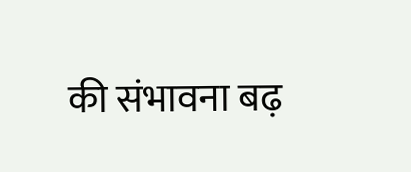की संभावना बढ़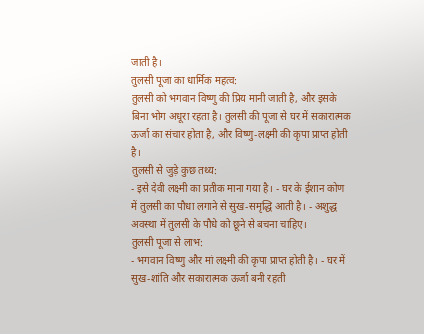जाती है।
तुलसी पूजा का धार्मिक महत्व:
तुलसी को भगवान विष्णु की प्रिय मानी जाती है, और इसके बिना भोग अधूरा रहता है। तुलसी की पूजा से घर में सकारात्मक ऊर्जा का संचार होता है, और विष्णु-लक्ष्मी की कृपा प्राप्त होती है।
तुलसी से जुड़े कुछ तथ्य:
- इसे देवी लक्ष्मी का प्रतीक माना गया है। - घर के ईशान कोण में तुलसी का पौधा लगाने से सुख-समृद्धि आती है। - अशुद्ध अवस्था में तुलसी के पौधे को छूने से बचना चाहिए।
तुलसी पूजा से लाभ:
- भगवान विष्णु और मां लक्ष्मी की कृपा प्राप्त होती है। - घर में सुख-शांति और सकारात्मक ऊर्जा बनी रहती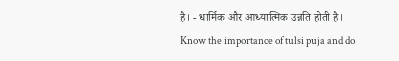है। - धार्मिक और आध्यात्मिक उन्नति होती है।
Know the importance of tulsi puja and do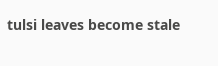tulsi leaves become stale